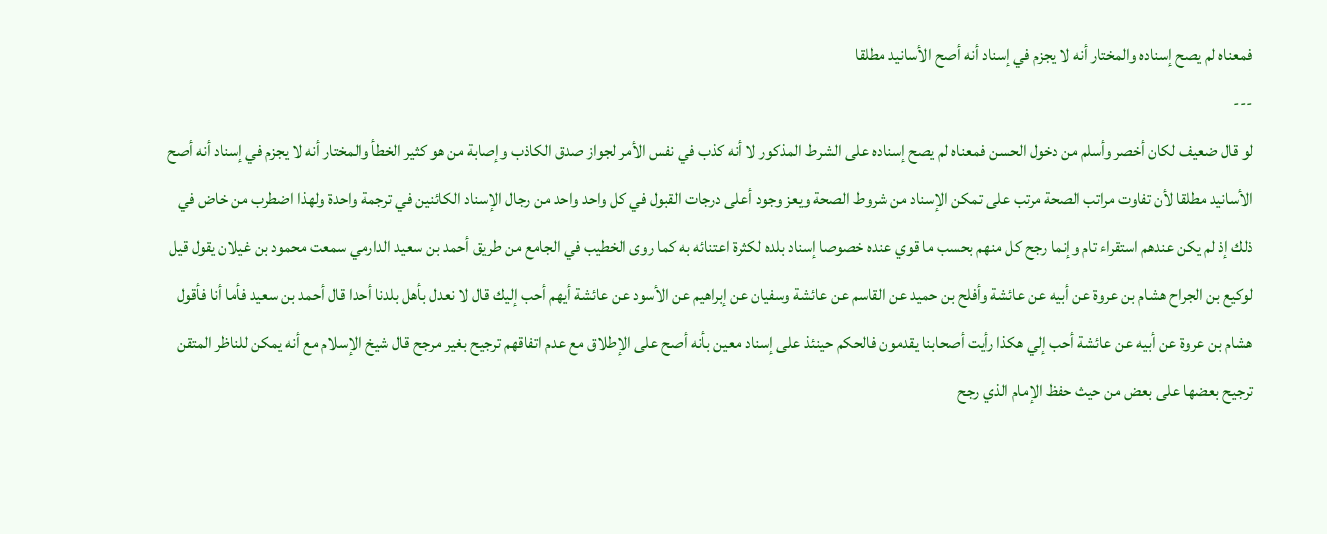فمعناه لم يصح إسناده والمختار أنه لا يجزم في إسناد أنه أصح الأسانيد مطلقا
---
لو قال ضعيف لكان أخصر وأسلم من دخول الحسن فمعناه لم يصح إسناده على الشرط المذكور لا أنه كذب في نفس الأمر لجواز صدق الكاذب وإصابة من هو كثير الخطأ والمختار أنه لا يجزم في إسناد أنه أصح الأسانيد مطلقا لأن تفاوت مراتب الصحة مرتب على تمكن الإسناد من شروط الصحة ويعز وجود أعلى درجات القبول في كل واحد واحد من رجال الإسناد الكائنين في ترجمة واحدة ولهذا اضطرب من خاض في ذلك إذ لم يكن عندهم استقراء تام وإنما رجح كل منهم بحسب ما قوي عنده خصوصا إسناد بلده لكثرة اعتنائه به كما روى الخطيب في الجامع من طريق أحمد بن سعيد الدارمي سمعت محمود بن غيلان يقول قيل لوكيع بن الجراح هشام بن عروة عن أبيه عن عائشة وأفلح بن حميد عن القاسم عن عائشة وسفيان عن إبراهيم عن الأسود عن عائشة أيهم أحب إليك قال لا نعدل بأهل بلدنا أحدا قال أحمد بن سعيد فأما أنا فأقول هشام بن عروة عن أبيه عن عائشة أحب إلي هكذا رأيت أصحابنا يقدمون فالحكم حينئذ على إسناد معين بأنه أصح على الإطلاق مع عدم اتفاقهم ترجيح بغير مرجح قال شيخ الإسلام مع أنه يمكن للناظر المتقن ترجيح بعضها على بعض من حيث حفظ الإمام الذي رجح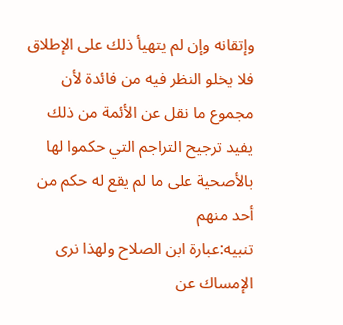وإتقانه وإن لم يتهيأ ذلك على الإطلاق فلا يخلو النظر فيه من فائدة لأن مجموع ما نقل عن الأئمة من ذلك يفيد ترجيح التراجم التي حكموا لها بالأصحية على ما لم يقع له حكم من أحد منهم
تنبيه:عبارة ابن الصلاح ولهذا نرى الإمساك عن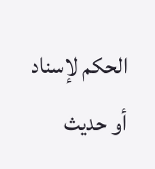الحكم لإسناد أو حديث